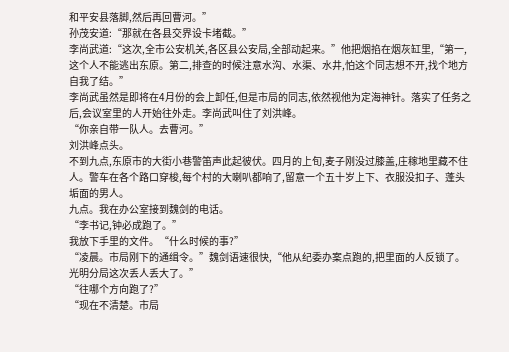和平安县落脚,然后再回曹河。”
孙茂安道:“那就在各县交界设卡堵截。”
李尚武道:“这次,全市公安机关,各区县公安局,全部动起来。”他把烟掐在烟灰缸里,“第一,这个人不能逃出东原。第二,排查的时候注意水沟、水渠、水井,怕这个同志想不开,找个地方自我了结。”
李尚武虽然是即将在4月份的会上卸任,但是市局的同志,依然视他为定海神针。落实了任务之后,会议室里的人开始往外走。李尚武叫住了刘洪峰。
“你亲自带一队人。去曹河。”
刘洪峰点头。
不到九点,东原市的大街小巷警笛声此起彼伏。四月的上旬,麦子刚没过膝盖,庄稼地里藏不住人。警车在各个路口穿梭,每个村的大喇叭都响了,留意一个五十岁上下、衣服没扣子、蓬头垢面的男人。
九点。我在办公室接到魏剑的电话。
“李书记,钟必成跑了。”
我放下手里的文件。“什么时候的事?”
“凌晨。市局刚下的通缉令。”魏剑语速很快,“他从纪委办案点跑的,把里面的人反锁了。光明分局这次丢人丢大了。”
“往哪个方向跑了?”
“现在不清楚。市局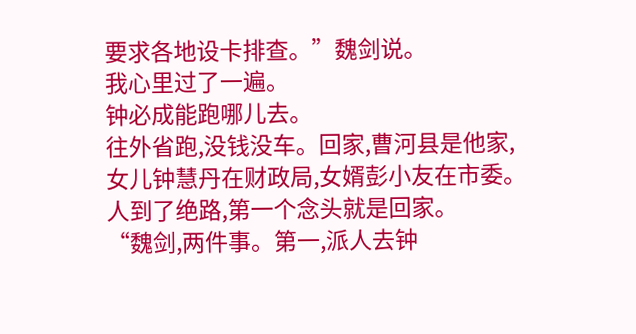要求各地设卡排查。”魏剑说。
我心里过了一遍。
钟必成能跑哪儿去。
往外省跑,没钱没车。回家,曹河县是他家,女儿钟慧丹在财政局,女婿彭小友在市委。人到了绝路,第一个念头就是回家。
“魏剑,两件事。第一,派人去钟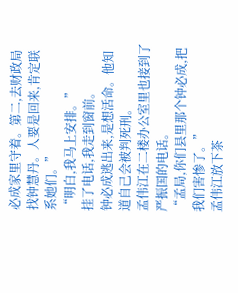必成家里守着。第二,去财政局找钟慧丹。人要是回来,肯定联系她们。”
“明白,我马上安排。”
挂了电话,我走到窗前。
钟必成逃出来,是想活命。他知道自己会被判死刑。
孟伟江在二楼办公室里也接到了严振国的电话。
“孟局,你们县里那个钟必成,把我们害惨了。”
孟伟江放下茶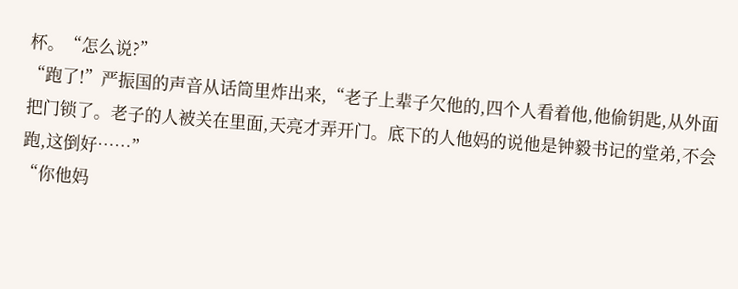杯。“怎么说?”
“跑了!”严振国的声音从话筒里炸出来,“老子上辈子欠他的,四个人看着他,他偷钥匙,从外面把门锁了。老子的人被关在里面,天亮才弄开门。底下的人他妈的说他是钟毅书记的堂弟,不会跑,这倒好……”
“你他妈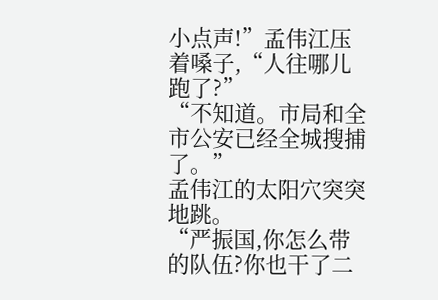小点声!”孟伟江压着嗓子,“人往哪儿跑了?”
“不知道。市局和全市公安已经全城搜捕了。”
孟伟江的太阳穴突突地跳。
“严振国,你怎么带的队伍?你也干了二